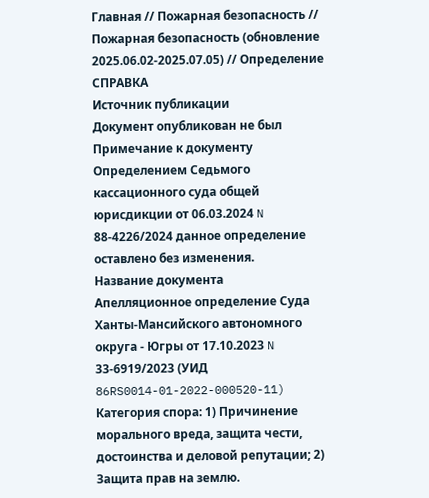Главная // Пожарная безопасность // Пожарная безопасность (обновление 2025.06.02-2025.07.05) // Определение
СПРАВКА
Источник публикации
Документ опубликован не был
Примечание к документу
Определением Седьмого кассационного суда общей юрисдикции от 06.03.2024 N 88-4226/2024 данное определение оставлено без изменения.
Название документа
Апелляционное определение Суда Ханты-Мансийского автономного округа - Югры от 17.10.2023 N 33-6919/2023 (УИД 86RS0014-01-2022-000520-11)
Категория спора: 1) Причинение морального вреда, защита чести, достоинства и деловой репутации; 2) Защита прав на землю.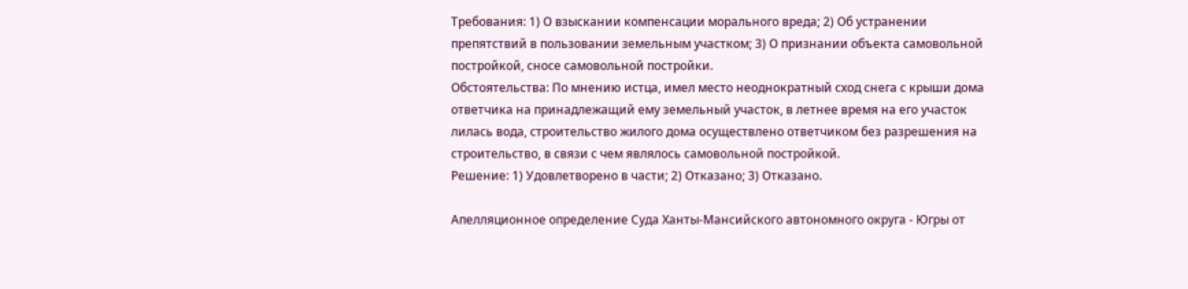Требования: 1) О взыскании компенсации морального вреда; 2) Об устранении препятствий в пользовании земельным участком; 3) О признании объекта самовольной постройкой, сносе самовольной постройки.
Обстоятельства: По мнению истца, имел место неоднократный сход снега с крыши дома ответчика на принадлежащий ему земельный участок, в летнее время на его участок лилась вода, строительство жилого дома осуществлено ответчиком без разрешения на строительство, в связи с чем являлось самовольной постройкой.
Решение: 1) Удовлетворено в части; 2) Отказано; 3) Отказано.

Апелляционное определение Суда Ханты-Мансийского автономного округа - Югры от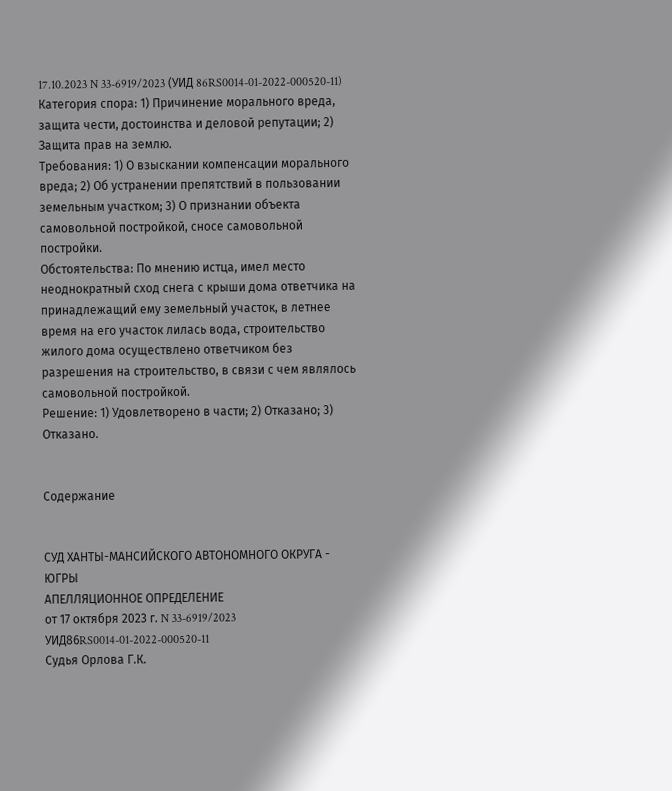17.10.2023 N 33-6919/2023 (УИД 86RS0014-01-2022-000520-11)
Категория спора: 1) Причинение морального вреда, защита чести, достоинства и деловой репутации; 2) Защита прав на землю.
Требования: 1) О взыскании компенсации морального вреда; 2) Об устранении препятствий в пользовании земельным участком; 3) О признании объекта самовольной постройкой, сносе самовольной постройки.
Обстоятельства: По мнению истца, имел место неоднократный сход снега с крыши дома ответчика на принадлежащий ему земельный участок, в летнее время на его участок лилась вода, строительство жилого дома осуществлено ответчиком без разрешения на строительство, в связи с чем являлось самовольной постройкой.
Решение: 1) Удовлетворено в части; 2) Отказано; 3) Отказано.


Содержание


СУД ХАНТЫ-МАНСИЙСКОГО АВТОНОМНОГО ОКРУГА - ЮГРЫ
АПЕЛЛЯЦИОННОЕ ОПРЕДЕЛЕНИЕ
от 17 октября 2023 г. N 33-6919/2023
УИД86RS0014-01-2022-000520-11
Судья Орлова Г.К.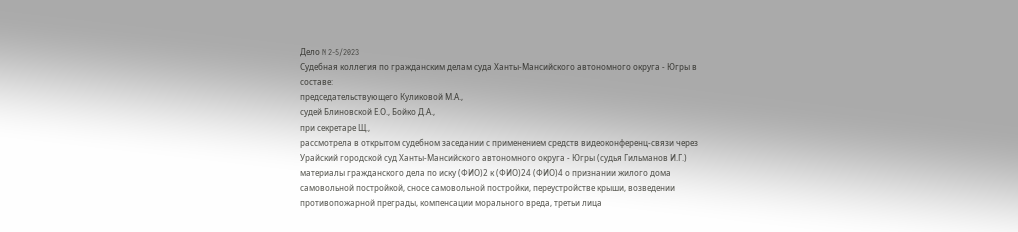Дело N 2-5/2023
Судебная коллегия по гражданским делам суда Ханты-Мансийского автономного округа - Югры в составе:
председательствующего Куликовой М.А.,
судей Блиновской Е.О., Бойко Д.А.,
при секретаре Щ.,
рассмотрела в открытом судебном заседании с применением средств видеоконференц-связи через Урайский городской суд Ханты-Мансийского автономного округа - Югры (судья Гильманов И.Г.) материалы гражданского дела по иску (ФИО)2 к (ФИО)24 (ФИО)4 о признании жилого дома самовольной постройкой, сносе самовольной постройки, переустройстве крыши, возведении противопожарной преграды, компенсации морального вреда, третьи лица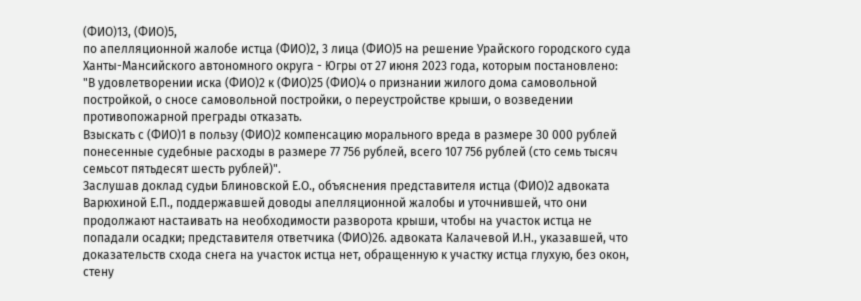(ФИО)13, (ФИО)5,
по апелляционной жалобе истца (ФИО)2, 3 лица (ФИО)5 на решение Урайского городского суда Ханты-Мансийского автономного округа - Югры от 27 июня 2023 года, которым постановлено:
"В удовлетворении иска (ФИО)2 к (ФИО)25 (ФИО)4 о признании жилого дома самовольной постройкой, о сносе самовольной постройки, о переустройстве крыши, о возведении противопожарной преграды отказать.
Взыскать с (ФИО)1 в пользу (ФИО)2 компенсацию морального вреда в размере 30 000 рублей понесенные судебные расходы в размере 77 756 рублей, всего 107 756 рублей (сто семь тысяч семьсот пятьдесят шесть рублей)".
Заслушав доклад судьи Блиновской Е.О., объяснения представителя истца (ФИО)2 адвоката Варюхиной Е.П., поддержавшей доводы апелляционной жалобы и уточнившей, что они продолжают настаивать на необходимости разворота крыши, чтобы на участок истца не попадали осадки; представителя ответчика (ФИО)26. адвоката Калачевой И.Н., указавшей, что доказательств схода снега на участок истца нет, обращенную к участку истца глухую, без окон, стену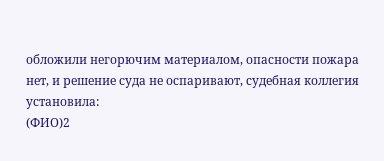обложили негорючим материалом, опасности пожара нет, и решение суда не оспаривают, судебная коллегия
установила:
(ФИО)2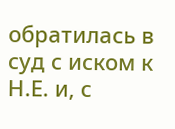обратилась в суд с иском к Н.Е. и, с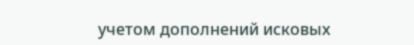учетом дополнений исковых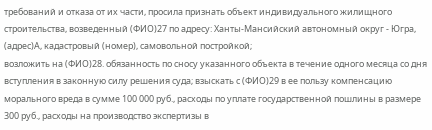требований и отказа от их части, просила признать объект индивидуального жилищного строительства, возведенный (ФИО)27 по адресу: Ханты-Мансийский автономный округ - Югра, (адрес)А, кадастровый (номер), самовольной постройкой;
возложить на (ФИО)28. обязанность по сносу указанного объекта в течение одного месяца со дня вступления в законную силу решения суда; взыскать с (ФИО)29 в ее пользу компенсацию морального вреда в сумме 100 000 руб., расходы по уплате государственной пошлины в размере 300 руб., расходы на производство экспертизы в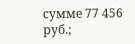сумме 77 456 руб.;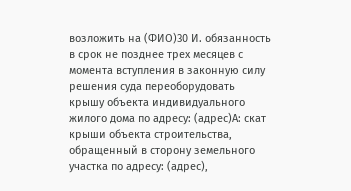возложить на (ФИО)30 И. обязанность в срок не позднее трех месяцев с момента вступления в законную силу решения суда переоборудовать крышу объекта индивидуального жилого дома по адресу: (адрес)А: скат крыши объекта строительства, обращенный в сторону земельного участка по адресу: (адрес),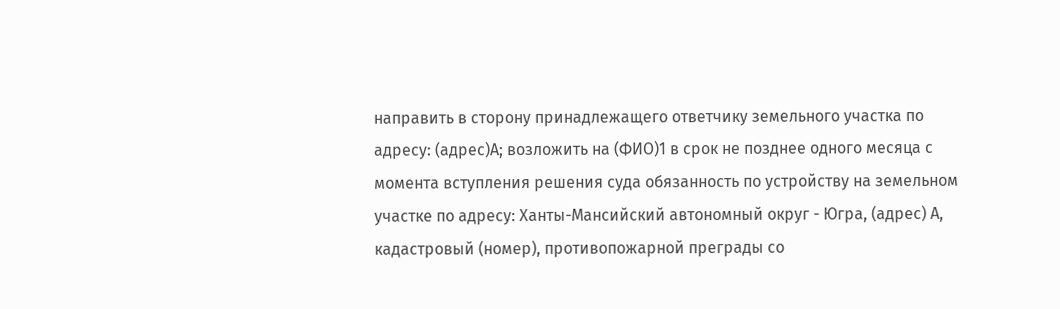направить в сторону принадлежащего ответчику земельного участка по адресу: (адрес)А; возложить на (ФИО)1 в срок не позднее одного месяца с момента вступления решения суда обязанность по устройству на земельном участке по адресу: Ханты-Мансийский автономный округ - Югра, (адрес) А, кадастровый (номер), противопожарной преграды со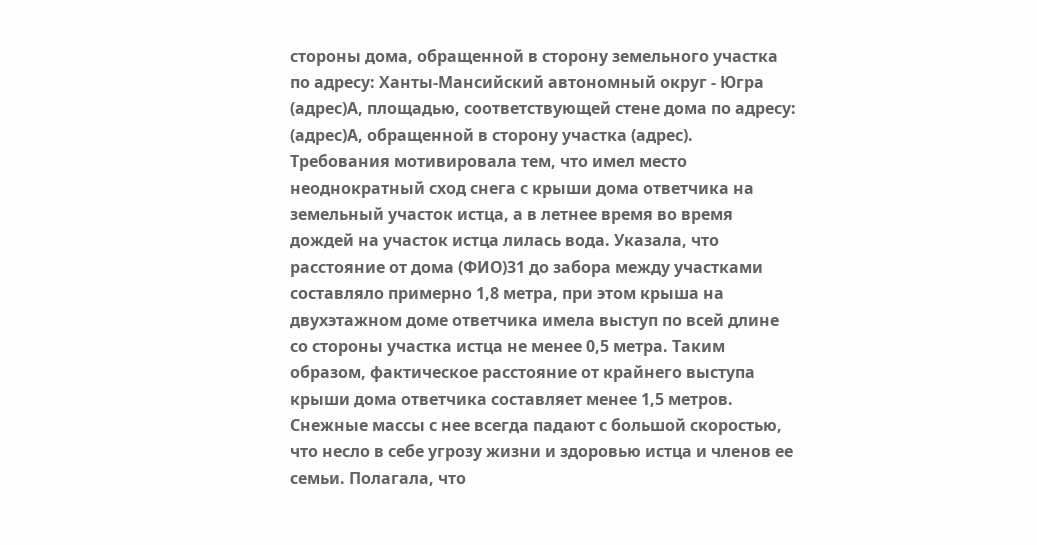стороны дома, обращенной в сторону земельного участка по адресу: Ханты-Мансийский автономный округ - Югра (адрес)А, площадью, соответствующей стене дома по адресу: (адрес)А, обращенной в сторону участка (адрес).
Требования мотивировала тем, что имел место неоднократный сход снега с крыши дома ответчика на земельный участок истца, а в летнее время во время дождей на участок истца лилась вода. Указала, что расстояние от дома (ФИО)31 до забора между участками составляло примерно 1,8 метра, при этом крыша на двухэтажном доме ответчика имела выступ по всей длине со стороны участка истца не менее 0,5 метра. Таким образом, фактическое расстояние от крайнего выступа крыши дома ответчика составляет менее 1,5 метров. Снежные массы с нее всегда падают с большой скоростью, что несло в себе угрозу жизни и здоровью истца и членов ее семьи. Полагала, что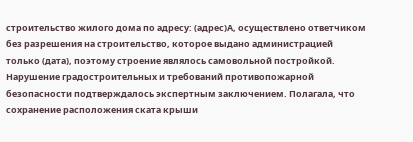строительство жилого дома по адресу: (адрес)А, осуществлено ответчиком без разрешения на строительство, которое выдано администрацией только (дата), поэтому строение являлось самовольной постройкой. Нарушение градостроительных и требований противопожарной безопасности подтверждалось экспертным заключением. Полагала, что сохранение расположения ската крыши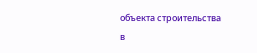объекта строительства в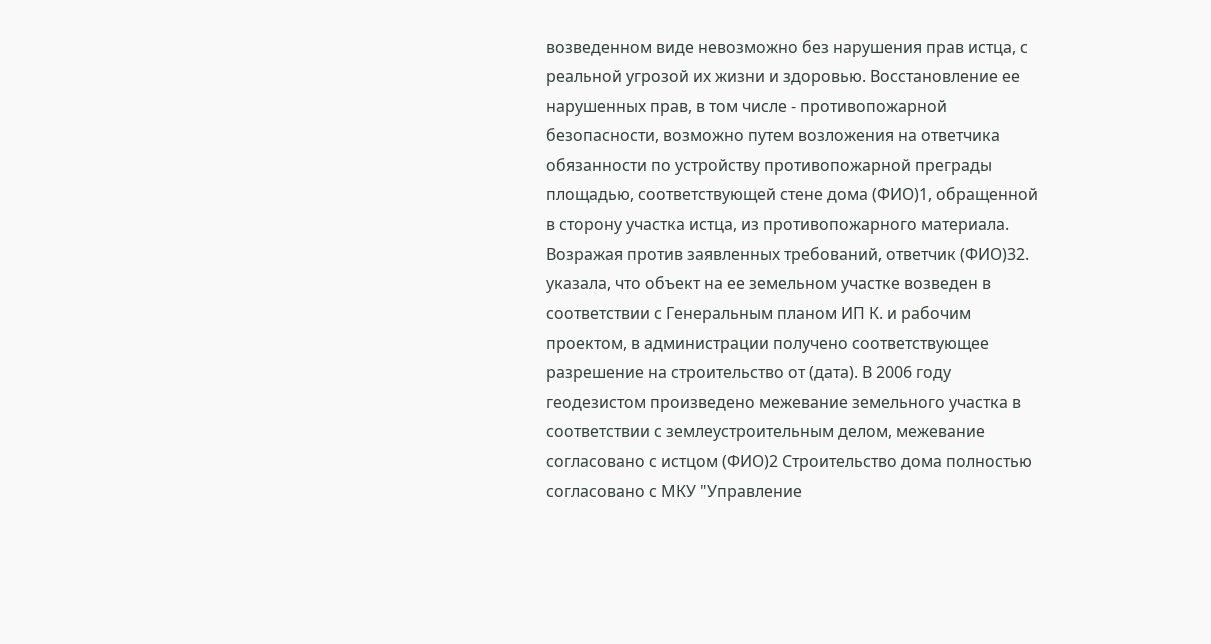возведенном виде невозможно без нарушения прав истца, с реальной угрозой их жизни и здоровью. Восстановление ее нарушенных прав, в том числе - противопожарной безопасности, возможно путем возложения на ответчика обязанности по устройству противопожарной преграды площадью, соответствующей стене дома (ФИО)1, обращенной в сторону участка истца, из противопожарного материала.
Возражая против заявленных требований, ответчик (ФИО)32. указала, что объект на ее земельном участке возведен в соответствии с Генеральным планом ИП К. и рабочим проектом, в администрации получено соответствующее разрешение на строительство от (дата). В 2006 году геодезистом произведено межевание земельного участка в соответствии с землеустроительным делом, межевание согласовано с истцом (ФИО)2 Строительство дома полностью согласовано с МКУ "Управление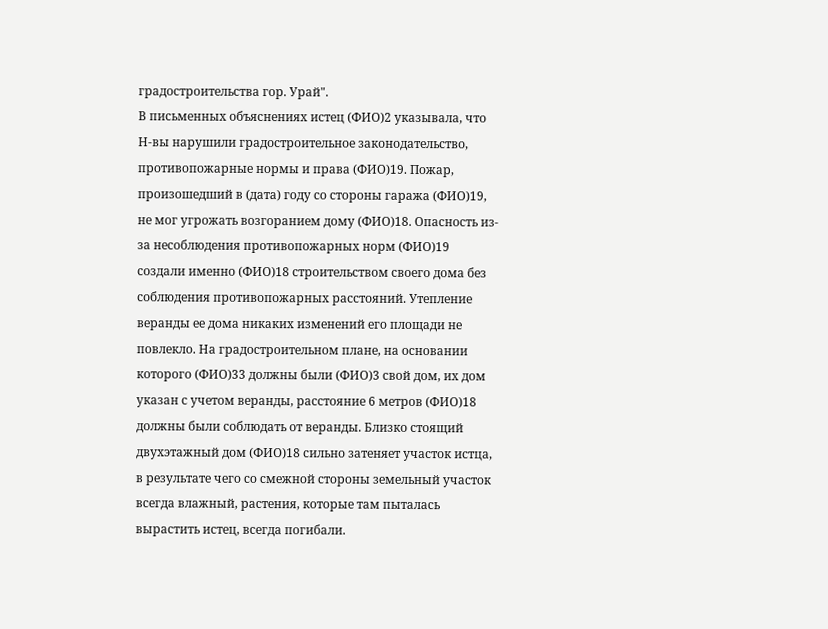градостроительства гор. Урай".
В письменных объяснениях истец (ФИО)2 указывала, что Н-вы нарушили градостроительное законодательство, противопожарные нормы и права (ФИО)19. Пожар, произошедший в (дата) году со стороны гаража (ФИО)19, не мог угрожать возгоранием дому (ФИО)18. Опасность из-за несоблюдения противопожарных норм (ФИО)19 создали именно (ФИО)18 строительством своего дома без соблюдения противопожарных расстояний. Утепление веранды ее дома никаких изменений его площади не повлекло. На градостроительном плане, на основании которого (ФИО)33 должны были (ФИО)3 свой дом, их дом указан с учетом веранды, расстояние 6 метров (ФИО)18 должны были соблюдать от веранды. Близко стоящий двухэтажный дом (ФИО)18 сильно затеняет участок истца, в результате чего со смежной стороны земельный участок всегда влажный, растения, которые там пыталась вырастить истец, всегда погибали.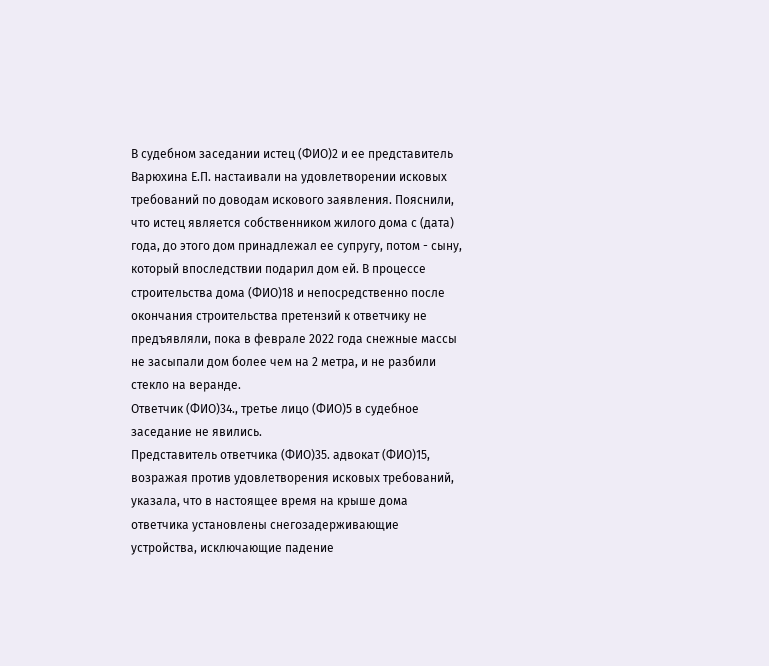В судебном заседании истец (ФИО)2 и ее представитель Варюхина Е.П. настаивали на удовлетворении исковых требований по доводам искового заявления. Пояснили, что истец является собственником жилого дома с (дата) года, до этого дом принадлежал ее супругу, потом - сыну, который впоследствии подарил дом ей. В процессе строительства дома (ФИО)18 и непосредственно после окончания строительства претензий к ответчику не предъявляли, пока в феврале 2022 года снежные массы не засыпали дом более чем на 2 метра, и не разбили стекло на веранде.
Ответчик (ФИО)34., третье лицо (ФИО)5 в судебное заседание не явились.
Представитель ответчика (ФИО)35. адвокат (ФИО)15, возражая против удовлетворения исковых требований, указала, что в настоящее время на крыше дома ответчика установлены снегозадерживающие устройства, исключающие падение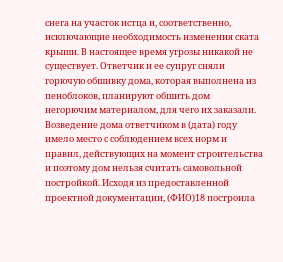снега на участок истца и, соответственно, исключающие необходимость изменения ската крыши. В настоящее время угрозы никакой не существует. Ответчик и ее супруг сняли горючую обшивку дома, которая выполнена из пеноблоков, планируют обшить дом негорючим материалом, для чего их заказали. Возведение дома ответчиком в (дата) году имело место с соблюдением всех норм и правил, действующих на момент строительства и поэтому дом нельзя считать самовольной постройкой. Исходя из предоставленной проектной документации, (ФИО)18 построила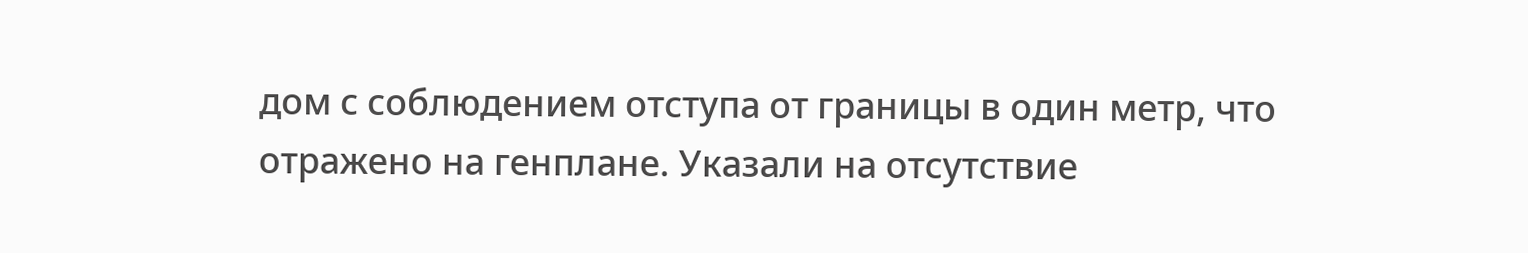дом с соблюдением отступа от границы в один метр, что отражено на генплане. Указали на отсутствие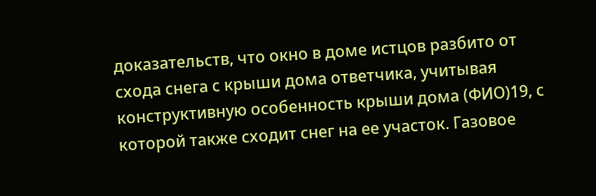доказательств, что окно в доме истцов разбито от схода снега с крыши дома ответчика, учитывая конструктивную особенность крыши дома (ФИО)19, с которой также сходит снег на ее участок. Газовое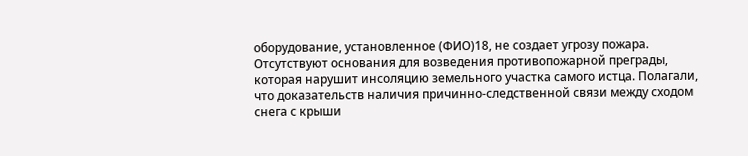оборудование, установленное (ФИО)18, не создает угрозу пожара. Отсутствуют основания для возведения противопожарной преграды, которая нарушит инсоляцию земельного участка самого истца. Полагали, что доказательств наличия причинно-следственной связи между сходом снега с крыши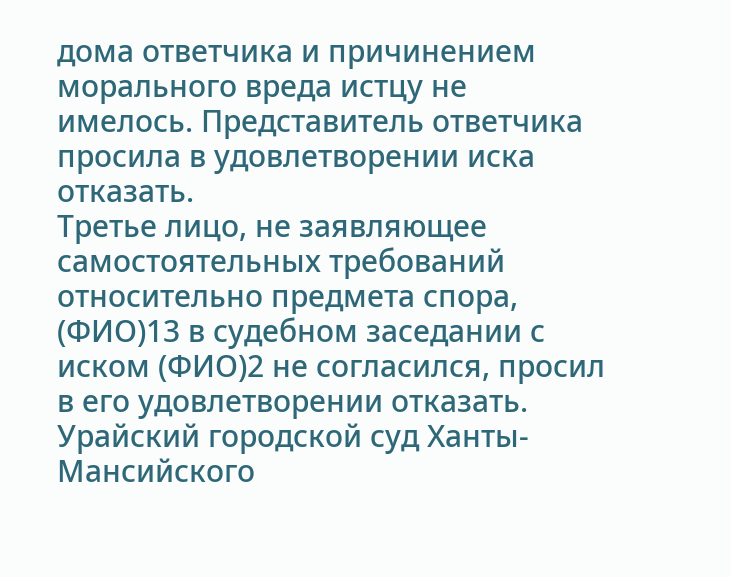дома ответчика и причинением морального вреда истцу не имелось. Представитель ответчика просила в удовлетворении иска отказать.
Третье лицо, не заявляющее самостоятельных требований относительно предмета спора, (ФИО)13 в судебном заседании с иском (ФИО)2 не согласился, просил в его удовлетворении отказать.
Урайский городской суд Ханты-Мансийского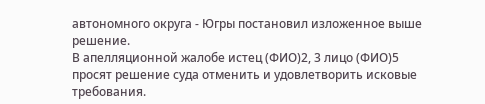автономного округа - Югры постановил изложенное выше решение.
В апелляционной жалобе истец (ФИО)2, 3 лицо (ФИО)5 просят решение суда отменить и удовлетворить исковые требования.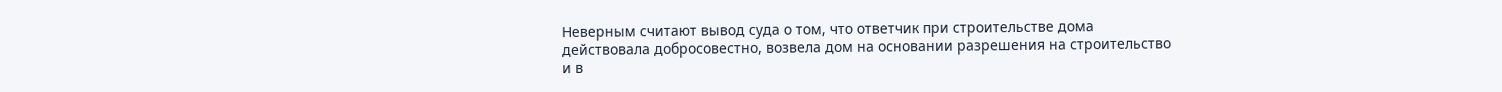Неверным считают вывод суда о том, что ответчик при строительстве дома действовала добросовестно, возвела дом на основании разрешения на строительство и в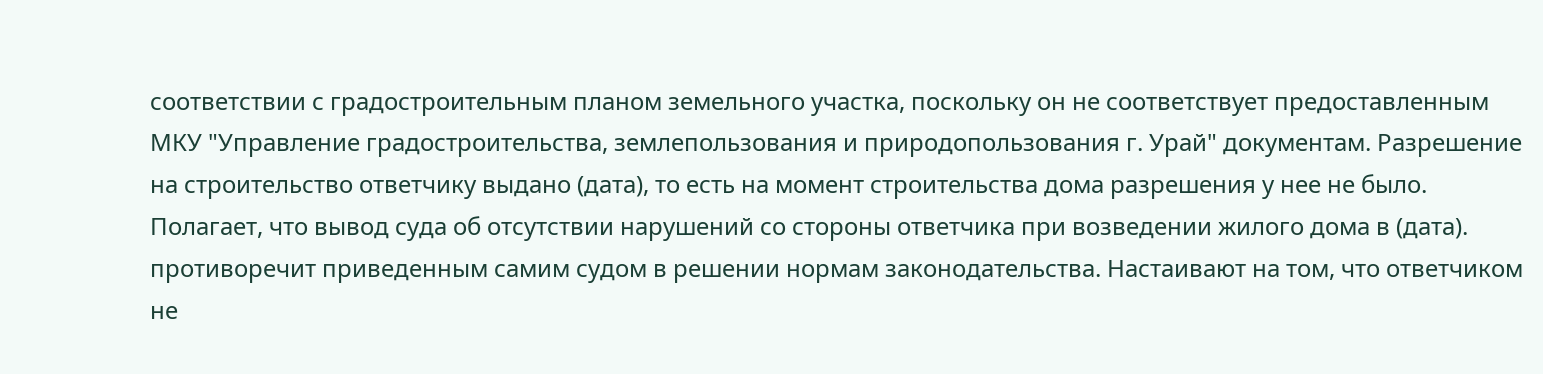соответствии с градостроительным планом земельного участка, поскольку он не соответствует предоставленным МКУ "Управление градостроительства, землепользования и природопользования г. Урай" документам. Разрешение на строительство ответчику выдано (дата), то есть на момент строительства дома разрешения у нее не было. Полагает, что вывод суда об отсутствии нарушений со стороны ответчика при возведении жилого дома в (дата). противоречит приведенным самим судом в решении нормам законодательства. Настаивают на том, что ответчиком не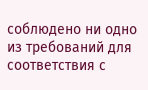соблюдено ни одно из требований для соответствия с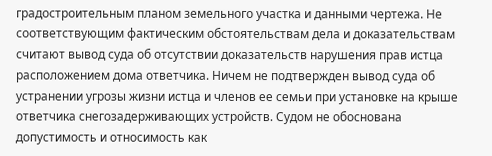градостроительным планом земельного участка и данными чертежа. Не соответствующим фактическим обстоятельствам дела и доказательствам считают вывод суда об отсутствии доказательств нарушения прав истца расположением дома ответчика. Ничем не подтвержден вывод суда об устранении угрозы жизни истца и членов ее семьи при установке на крыше ответчика снегозадерживающих устройств. Судом не обоснована допустимость и относимость как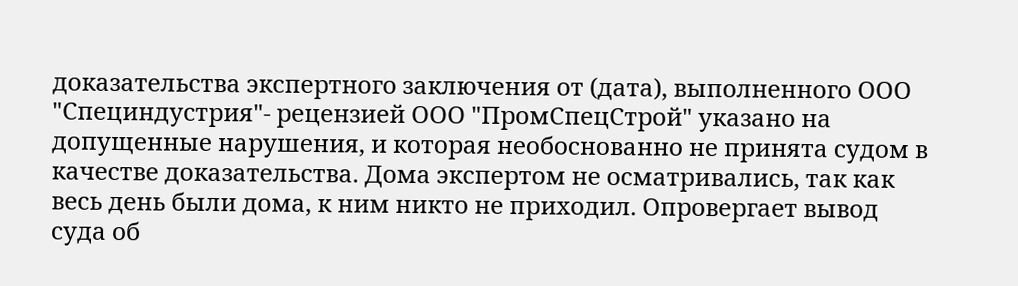доказательства экспертного заключения от (дата), выполненного ООО "Специндустрия"- рецензией ООО "ПромСпецСтрой" указано на допущенные нарушения, и которая необоснованно не принята судом в качестве доказательства. Дома экспертом не осматривались, так как весь день были дома, к ним никто не приходил. Опровергает вывод суда об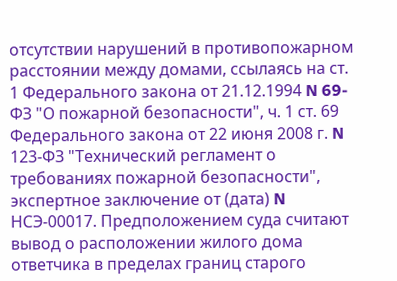отсутствии нарушений в противопожарном расстоянии между домами, ссылаясь на ст. 1 Федерального закона от 21.12.1994 N 69-ФЗ "О пожарной безопасности", ч. 1 ст. 69 Федерального закона от 22 июня 2008 г. N 123-ФЗ "Технический регламент о требованиях пожарной безопасности", экспертное заключение от (дата) N НСЭ-00017. Предположением суда считают вывод о расположении жилого дома ответчика в пределах границ старого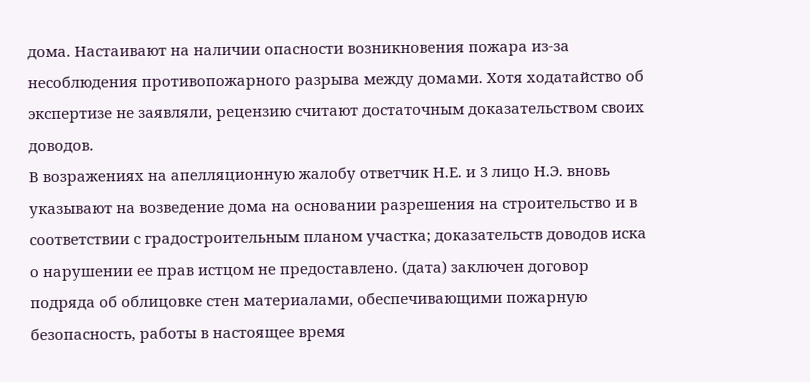дома. Настаивают на наличии опасности возникновения пожара из-за несоблюдения противопожарного разрыва между домами. Хотя ходатайство об экспертизе не заявляли, рецензию считают достаточным доказательством своих доводов.
В возражениях на апелляционную жалобу ответчик Н.Е. и 3 лицо Н.Э. вновь указывают на возведение дома на основании разрешения на строительство и в соответствии с градостроительным планом участка; доказательств доводов иска о нарушении ее прав истцом не предоставлено. (дата) заключен договор подряда об облицовке стен материалами, обеспечивающими пожарную безопасность, работы в настоящее время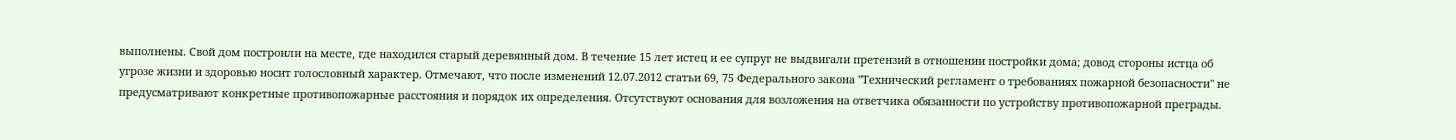выполнены. Свой дом построили на месте, где находился старый деревянный дом. В течение 15 лет истец и ее супруг не выдвигали претензий в отношении постройки дома; довод стороны истца об угрозе жизни и здоровью носит голословный характер. Отмечают, что после изменений 12.07.2012 статьи 69, 75 Федерального закона "Технический регламент о требованиях пожарной безопасности" не предусматривают конкретные противопожарные расстояния и порядок их определения. Отсутствуют основания для возложения на ответчика обязанности по устройству противопожарной преграды.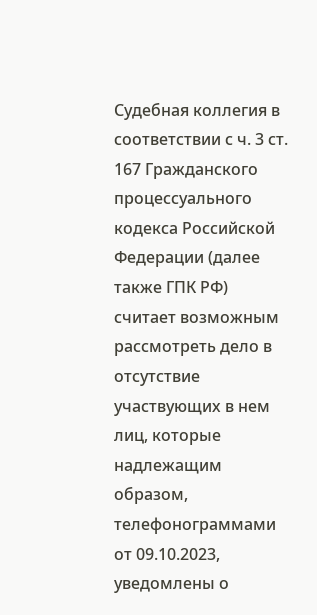Судебная коллегия в соответствии с ч. 3 ст. 167 Гражданского процессуального кодекса Российской Федерации (далее также ГПК РФ) считает возможным рассмотреть дело в отсутствие участвующих в нем лиц, которые надлежащим образом, телефонограммами от 09.10.2023, уведомлены о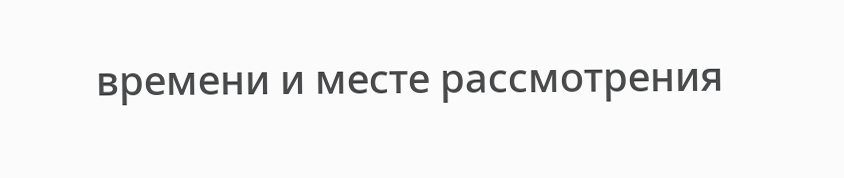времени и месте рассмотрения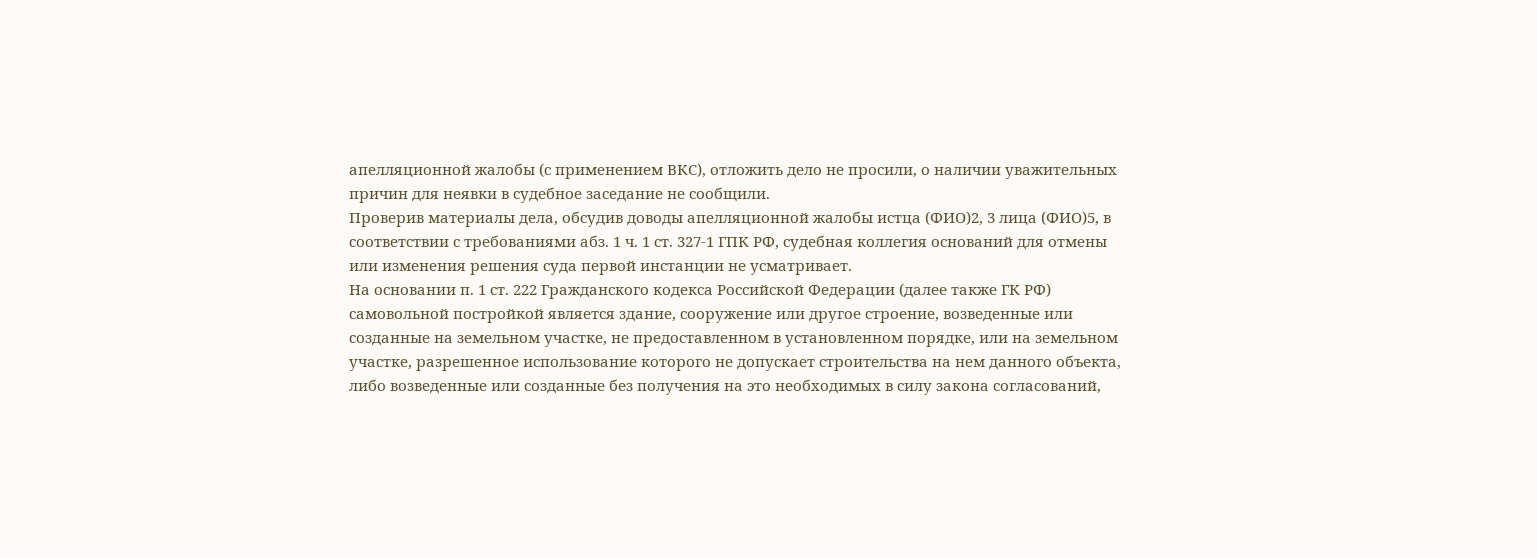апелляционной жалобы (с применением ВКС), отложить дело не просили, о наличии уважительных причин для неявки в судебное заседание не сообщили.
Проверив материалы дела, обсудив доводы апелляционной жалобы истца (ФИО)2, 3 лица (ФИО)5, в соответствии с требованиями абз. 1 ч. 1 ст. 327-1 ГПК РФ, судебная коллегия оснований для отмены или изменения решения суда первой инстанции не усматривает.
На основании п. 1 ст. 222 Гражданского кодекса Российской Федерации (далее также ГК РФ) самовольной постройкой является здание, сооружение или другое строение, возведенные или созданные на земельном участке, не предоставленном в установленном порядке, или на земельном участке, разрешенное использование которого не допускает строительства на нем данного объекта, либо возведенные или созданные без получения на это необходимых в силу закона согласований,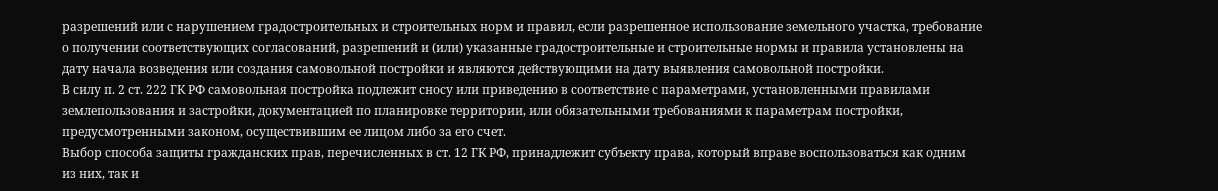разрешений или с нарушением градостроительных и строительных норм и правил, если разрешенное использование земельного участка, требование о получении соответствующих согласований, разрешений и (или) указанные градостроительные и строительные нормы и правила установлены на дату начала возведения или создания самовольной постройки и являются действующими на дату выявления самовольной постройки.
В силу п. 2 ст. 222 ГК РФ самовольная постройка подлежит сносу или приведению в соответствие с параметрами, установленными правилами землепользования и застройки, документацией по планировке территории, или обязательными требованиями к параметрам постройки, предусмотренными законом, осуществившим ее лицом либо за его счет.
Выбор способа защиты гражданских прав, перечисленных в ст. 12 ГК РФ, принадлежит субъекту права, который вправе воспользоваться как одним из них, так и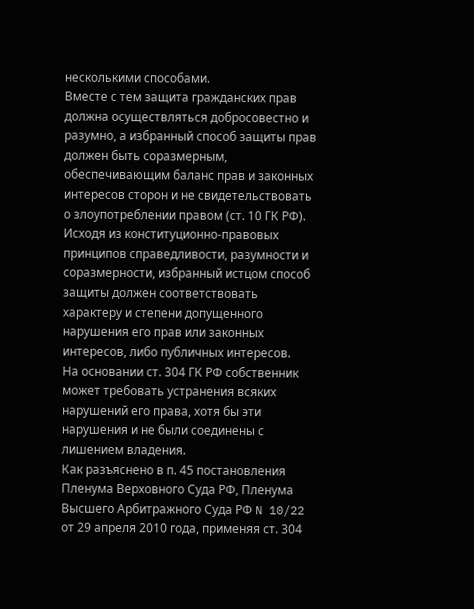несколькими способами.
Вместе с тем защита гражданских прав должна осуществляться добросовестно и разумно, а избранный способ защиты прав должен быть соразмерным, обеспечивающим баланс прав и законных интересов сторон и не свидетельствовать о злоупотреблении правом (ст. 10 ГК РФ).
Исходя из конституционно-правовых принципов справедливости, разумности и соразмерности, избранный истцом способ защиты должен соответствовать характеру и степени допущенного нарушения его прав или законных интересов, либо публичных интересов.
На основании ст. 304 ГК РФ собственник может требовать устранения всяких нарушений его права, хотя бы эти нарушения и не были соединены с лишением владения.
Как разъяснено в п. 45 постановления Пленума Верховного Суда РФ, Пленума Высшего Арбитражного Суда РФ N 10/22 от 29 апреля 2010 года, применяя ст. 304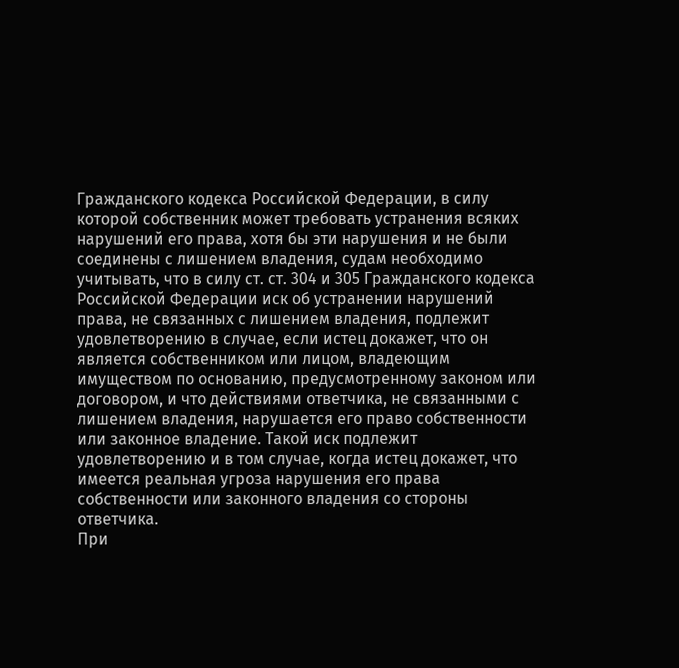Гражданского кодекса Российской Федерации, в силу которой собственник может требовать устранения всяких нарушений его права, хотя бы эти нарушения и не были соединены с лишением владения, судам необходимо учитывать, что в силу ст. ст. 304 и 305 Гражданского кодекса Российской Федерации иск об устранении нарушений права, не связанных с лишением владения, подлежит удовлетворению в случае, если истец докажет, что он является собственником или лицом, владеющим имуществом по основанию, предусмотренному законом или договором, и что действиями ответчика, не связанными с лишением владения, нарушается его право собственности или законное владение. Такой иск подлежит удовлетворению и в том случае, когда истец докажет, что имеется реальная угроза нарушения его права собственности или законного владения со стороны ответчика.
При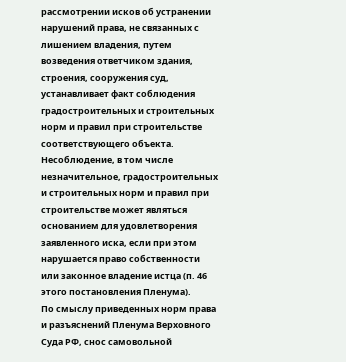рассмотрении исков об устранении нарушений права, не связанных с лишением владения, путем возведения ответчиком здания, строения, сооружения суд, устанавливает факт соблюдения градостроительных и строительных норм и правил при строительстве соответствующего объекта. Несоблюдение, в том числе незначительное, градостроительных и строительных норм и правил при строительстве может являться основанием для удовлетворения заявленного иска, если при этом нарушается право собственности или законное владение истца (п. 46 этого постановления Пленума).
По смыслу приведенных норм права и разъяснений Пленума Верховного Суда РФ, снос самовольной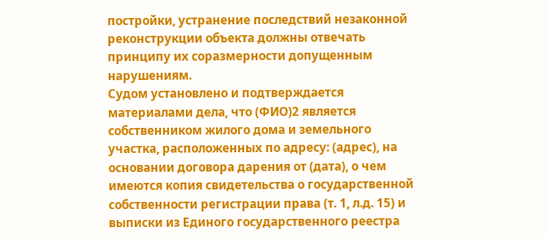постройки, устранение последствий незаконной реконструкции объекта должны отвечать принципу их соразмерности допущенным нарушениям.
Судом установлено и подтверждается материалами дела, что (ФИО)2 является собственником жилого дома и земельного участка, расположенных по адресу: (адрес), на основании договора дарения от (дата), о чем имеются копия свидетельства о государственной собственности регистрации права (т. 1, л.д. 15) и выписки из Единого государственного реестра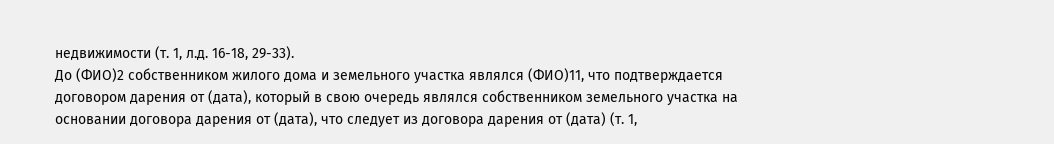недвижимости (т. 1, л.д. 16-18, 29-33).
До (ФИО)2 собственником жилого дома и земельного участка являлся (ФИО)11, что подтверждается договором дарения от (дата), который в свою очередь являлся собственником земельного участка на основании договора дарения от (дата), что следует из договора дарения от (дата) (т. 1,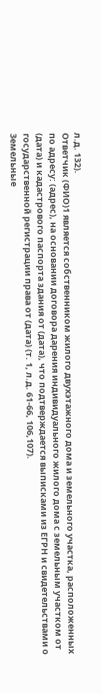л.д. 132).
Ответчик (ФИО)1 является собственником жилого двухэтажного дома и земельного участка, расположенных по адресу: (адрес), на основании договора дарения индивидуального жилого дома с земельным участком от (дата) и кадастрового паспорта здания от (дата), что подтверждается выписками из ЕГРН и свидетельствами о государственной регистрации права от (дата) (т. 1, л.д. 61-66, 106,107).
Земельные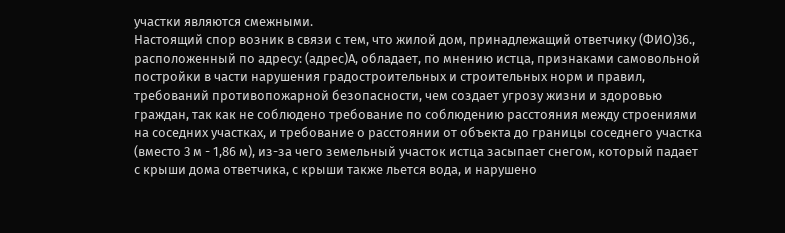участки являются смежными.
Настоящий спор возник в связи с тем, что жилой дом, принадлежащий ответчику (ФИО)36., расположенный по адресу: (адрес)А, обладает, по мнению истца, признаками самовольной постройки в части нарушения градостроительных и строительных норм и правил, требований противопожарной безопасности, чем создает угрозу жизни и здоровью граждан, так как не соблюдено требование по соблюдению расстояния между строениями на соседних участках, и требование о расстоянии от объекта до границы соседнего участка (вместо 3 м - 1,86 м), из-за чего земельный участок истца засыпает снегом, который падает с крыши дома ответчика, с крыши также льется вода, и нарушено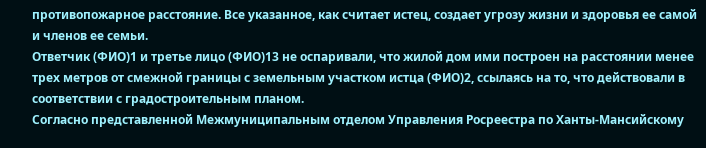противопожарное расстояние. Все указанное, как считает истец, создает угрозу жизни и здоровья ее самой и членов ее семьи.
Ответчик (ФИО)1 и третье лицо (ФИО)13 не оспаривали, что жилой дом ими построен на расстоянии менее трех метров от смежной границы с земельным участком истца (ФИО)2, ссылаясь на то, что действовали в соответствии с градостроительным планом.
Согласно представленной Межмуниципальным отделом Управления Росреестра по Ханты-Мансийскому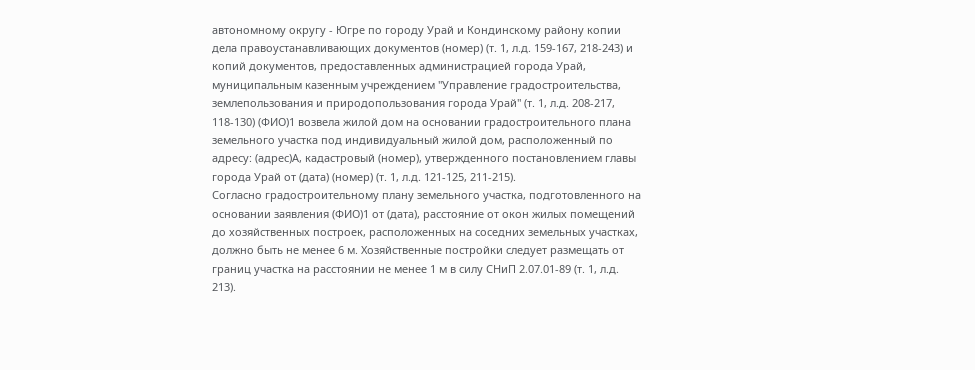автономному округу - Югре по городу Урай и Кондинскому району копии дела правоустанавливающих документов (номер) (т. 1, л.д. 159-167, 218-243) и копий документов, предоставленных администрацией города Урай, муниципальным казенным учреждением "Управление градостроительства, землепользования и природопользования города Урай" (т. 1, л.д. 208-217, 118-130) (ФИО)1 возвела жилой дом на основании градостроительного плана земельного участка под индивидуальный жилой дом, расположенный по адресу: (адрес)А, кадастровый (номер), утвержденного постановлением главы города Урай от (дата) (номер) (т. 1, л.д. 121-125, 211-215).
Согласно градостроительному плану земельного участка, подготовленного на основании заявления (ФИО)1 от (дата), расстояние от окон жилых помещений до хозяйственных построек, расположенных на соседних земельных участках, должно быть не менее 6 м. Хозяйственные постройки следует размещать от границ участка на расстоянии не менее 1 м в силу СНиП 2.07.01-89 (т. 1, л.д. 213).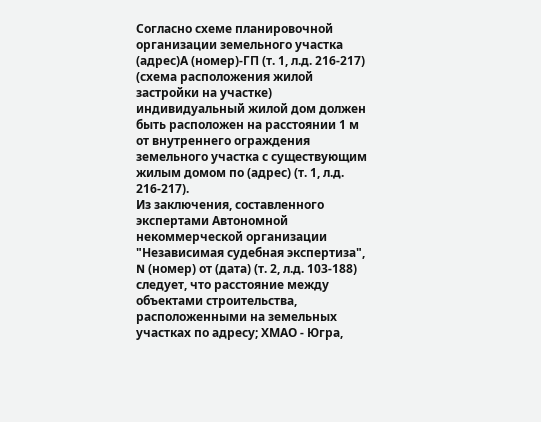Согласно схеме планировочной организации земельного участка (адрес)А (номер)-ГП (т. 1, л.д. 216-217) (схема расположения жилой застройки на участке) индивидуальный жилой дом должен быть расположен на расстоянии 1 м от внутреннего ограждения земельного участка с существующим жилым домом по (адрес) (т. 1, л.д. 216-217).
Из заключения, составленного экспертами Автономной некоммерческой организации "Независимая судебная экспертиза", N (номер) от (дата) (т. 2, л.д. 103-188) следует, что расстояние между объектами строительства, расположенными на земельных участках по адресу; ХМАО - Югра,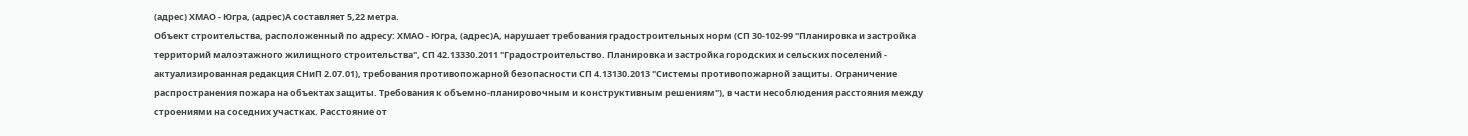(адрес) ХМАО - Югра, (адрес)А составляет 5,22 метра.
Объект строительства, расположенный по адресу: ХМАО - Югра, (адрес)А, нарушает требования градостроительных норм (СП 30-102-99 "Планировка и застройка территорий малоэтажного жилищного строительства", СП 42.13330.2011 "Градостроительство. Планировка и застройка городских и сельских поселений - актуализированная редакция СНиП 2.07.01), требования противопожарной безопасности СП 4.13130.2013 "Системы противопожарной защиты. Ограничение распространения пожара на объектах защиты. Требования к объемно-планировочным и конструктивным решениям"), в части несоблюдения расстояния между строениями на соседних участках. Расстояние от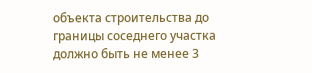объекта строительства до границы соседнего участка должно быть не менее 3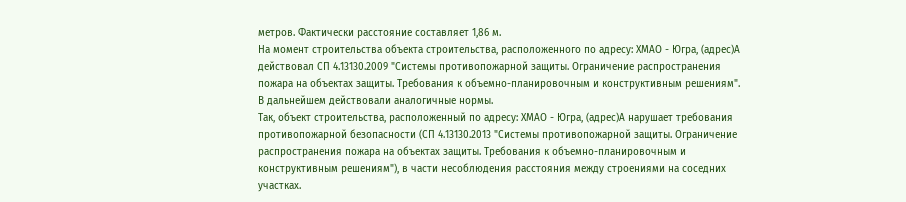метров. Фактически расстояние составляет 1,86 м.
На момент строительства объекта строительства, расположенного по адресу: ХМАО - Югра, (адрес)А действовал СП 4.13130.2009 "Системы противопожарной защиты. Ограничение распространения пожара на объектах защиты. Требования к объемно-планировочным и конструктивным решениям".
В дальнейшем действовали аналогичные нормы.
Так, объект строительства, расположенный по адресу: ХМАО - Югра, (адрес)А нарушает требования противопожарной безопасности (СП 4.13130.2013 "Системы противопожарной защиты. Ограничение распространения пожара на объектах защиты. Требования к объемно-планировочным и конструктивным решениям"), в части несоблюдения расстояния между строениями на соседних участках.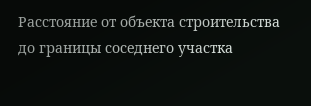Расстояние от объекта строительства до границы соседнего участка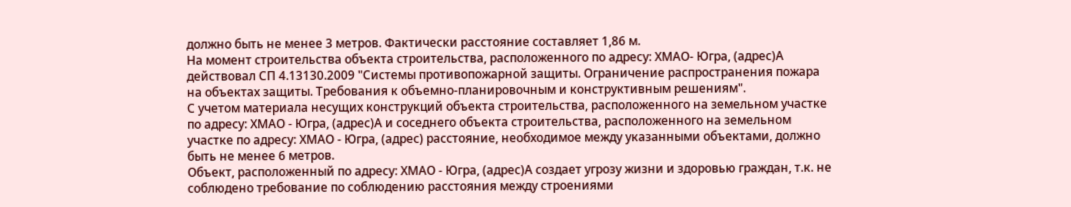должно быть не менее 3 метров. Фактически расстояние составляет 1,86 м.
На момент строительства объекта строительства, расположенного по адресу: ХМАО- Югра, (адрес)А действовал СП 4.13130.2009 "Системы противопожарной защиты. Ограничение распространения пожара на объектах защиты. Требования к объемно-планировочным и конструктивным решениям".
С учетом материала несущих конструкций объекта строительства, расположенного на земельном участке по адресу: ХМАО - Югра, (адрес)А и соседнего объекта строительства, расположенного на земельном участке по адресу: ХМАО - Югра, (адрес) расстояние, необходимое между указанными объектами, должно быть не менее 6 метров.
Объект, расположенный по адресу: ХМАО - Югра, (адрес)А создает угрозу жизни и здоровью граждан, т.к. не соблюдено требование по соблюдению расстояния между строениями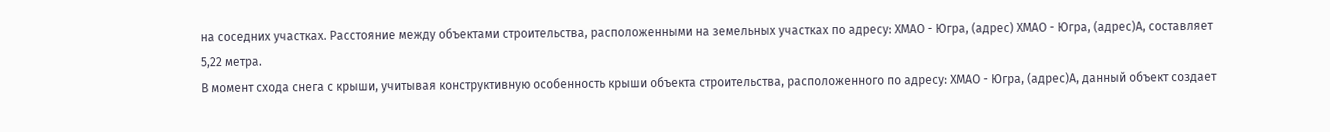на соседних участках. Расстояние между объектами строительства, расположенными на земельных участках по адресу: ХМАО - Югра, (адрес) ХМАО - Югра, (адрес)А, составляет 5,22 метра.
В момент схода снега с крыши, учитывая конструктивную особенность крыши объекта строительства, расположенного по адресу: ХМАО - Югра, (адрес)А, данный объект создает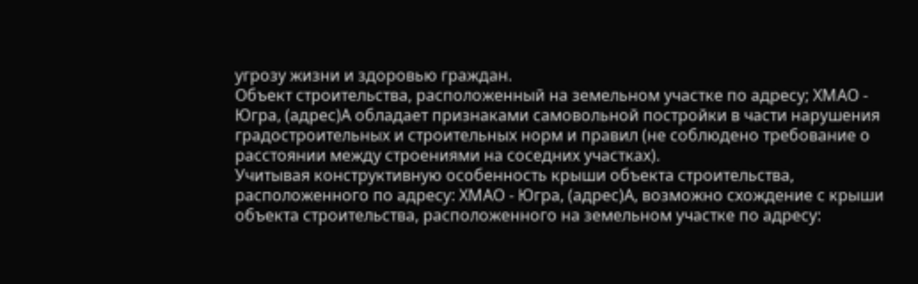угрозу жизни и здоровью граждан.
Объект строительства, расположенный на земельном участке по адресу; ХМАО - Югра, (адрес)А обладает признаками самовольной постройки в части нарушения градостроительных и строительных норм и правил (не соблюдено требование о расстоянии между строениями на соседних участках).
Учитывая конструктивную особенность крыши объекта строительства, расположенного по адресу: ХМАО - Югра, (адрес)А, возможно схождение с крыши объекта строительства, расположенного на земельном участке по адресу: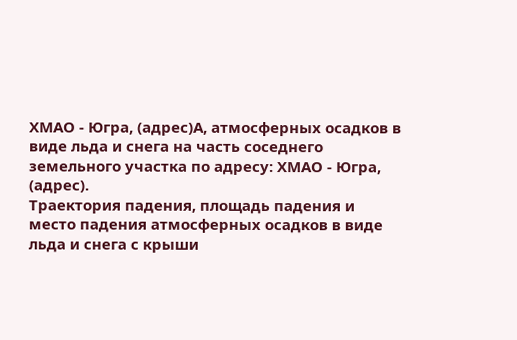ХМАО - Югра, (адрес)А, атмосферных осадков в виде льда и снега на часть соседнего земельного участка по адресу: ХМАО - Югра, (адрес).
Траектория падения, площадь падения и место падения атмосферных осадков в виде льда и снега с крыши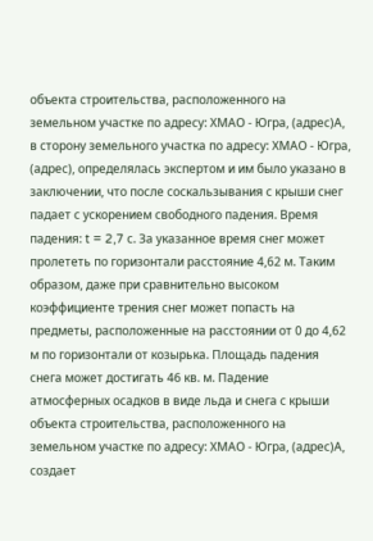объекта строительства, расположенного на земельном участке по адресу: ХМАО - Югра, (адрес)А, в сторону земельного участка по адресу: ХМАО - Югра, (адрес), определялась экспертом и им было указано в заключении, что после соскальзывания с крыши снег падает с ускорением свободного падения. Время падения: t = 2,7 с. За указанное время снег может пролететь по горизонтали расстояние 4,62 м. Таким образом, даже при сравнительно высоком коэффициенте трения снег может попасть на предметы, расположенные на расстоянии от 0 до 4,62 м по горизонтали от козырька. Площадь падения снега может достигать 46 кв. м. Падение атмосферных осадков в виде льда и снега с крыши объекта строительства, расположенного на земельном участке по адресу: ХМАО - Югра, (адрес)А, создает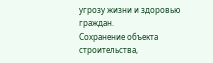угрозу жизни и здоровью граждан.
Сохранение объекта строительства,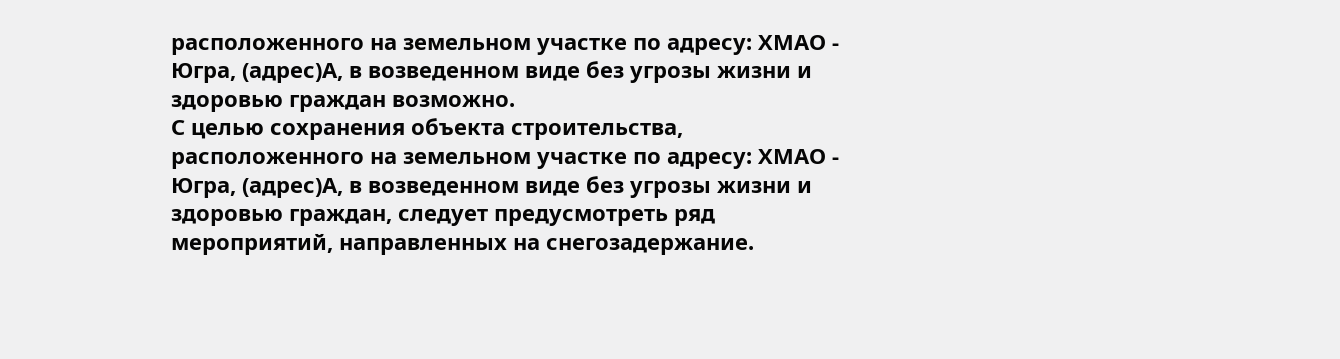расположенного на земельном участке по адресу: ХМАО - Югра, (адрес)А, в возведенном виде без угрозы жизни и здоровью граждан возможно.
С целью сохранения объекта строительства, расположенного на земельном участке по адресу: ХМАО - Югра, (адрес)А, в возведенном виде без угрозы жизни и здоровью граждан, следует предусмотреть ряд мероприятий, направленных на снегозадержание.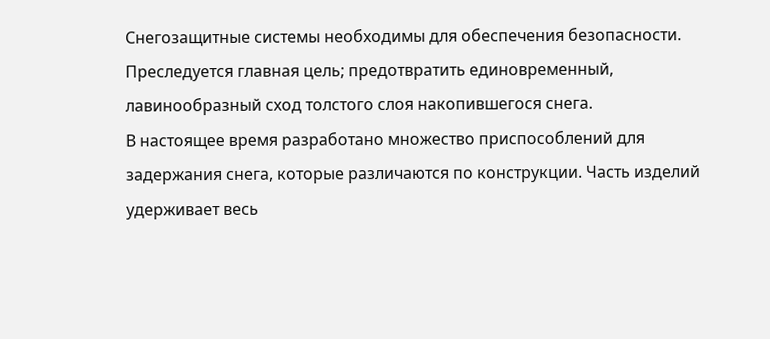Снегозащитные системы необходимы для обеспечения безопасности. Преследуется главная цель; предотвратить единовременный, лавинообразный сход толстого слоя накопившегося снега.
В настоящее время разработано множество приспособлений для задержания снега, которые различаются по конструкции. Часть изделий удерживает весь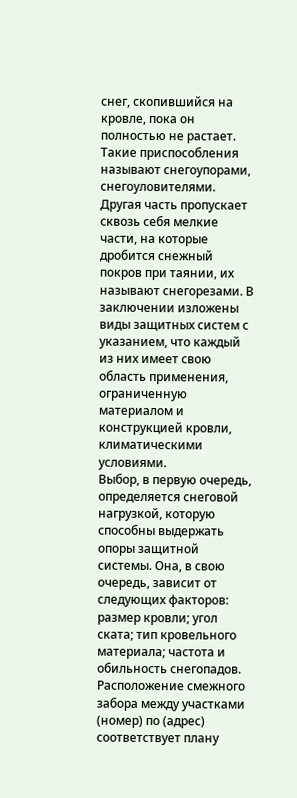снег, скопившийся на кровле, пока он полностью не растает. Такие приспособления называют снегоупорами, снегоуловителями. Другая часть пропускает сквозь себя мелкие части, на которые дробится снежный покров при таянии, их называют снегорезами. В заключении изложены виды защитных систем с указанием, что каждый из них имеет свою область применения, ограниченную материалом и конструкцией кровли, климатическими условиями.
Выбор, в первую очередь, определяется снеговой нагрузкой, которую способны выдержать опоры защитной системы. Она, в свою очередь, зависит от следующих факторов: размер кровли; угол ската; тип кровельного материала; частота и обильность снегопадов.
Расположение смежного забора между участками (номер) по (адрес) соответствует плану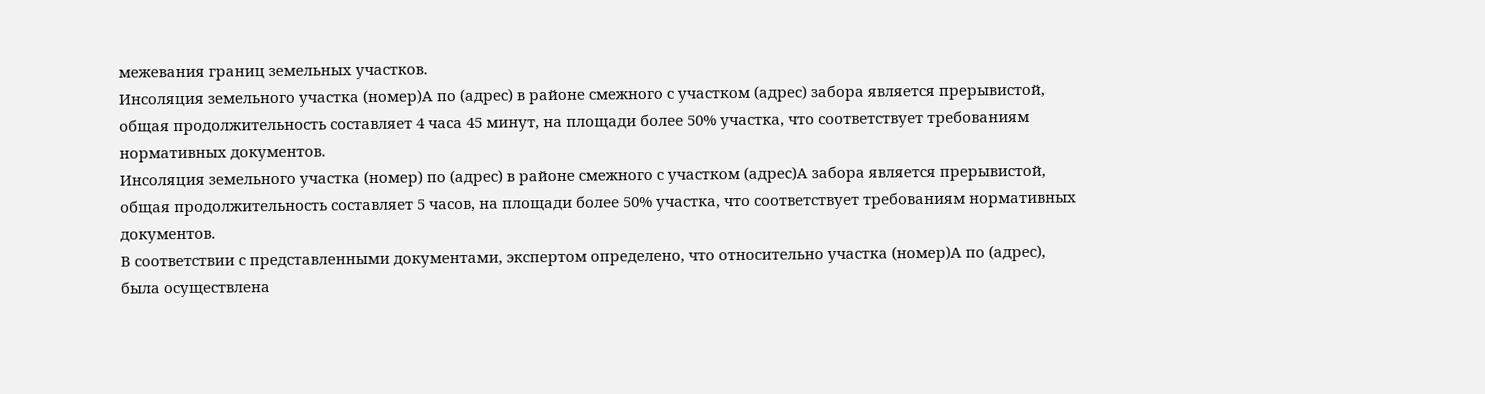межевания границ земельных участков.
Инсоляция земельного участка (номер)А по (адрес) в районе смежного с участком (адрес) забора является прерывистой, общая продолжительность составляет 4 часа 45 минут, на площади более 50% участка, что соответствует требованиям нормативных документов.
Инсоляция земельного участка (номер) по (адрес) в районе смежного с участком (адрес)А забора является прерывистой, общая продолжительность составляет 5 часов, на площади более 50% участка, что соответствует требованиям нормативных документов.
В соответствии с представленными документами, экспертом определено, что относительно участка (номер)А по (адрес), была осуществлена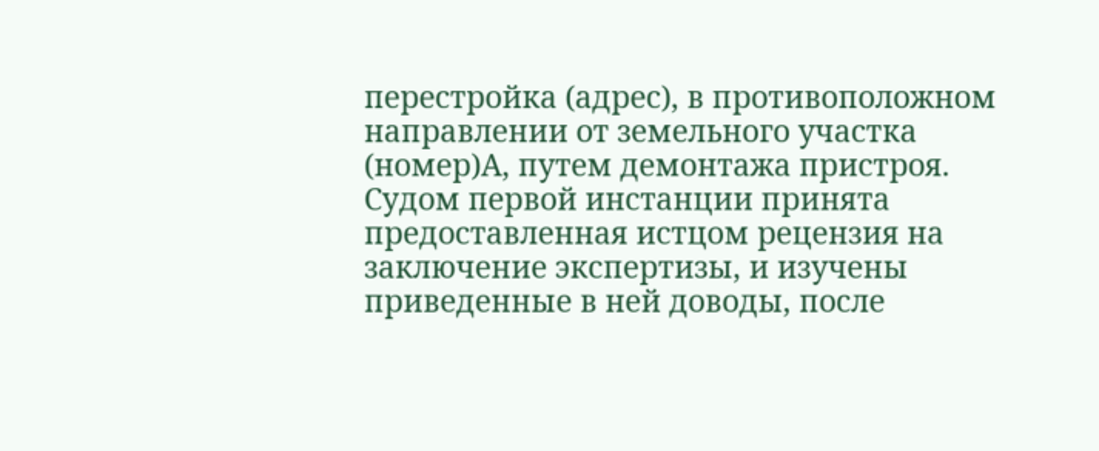перестройка (адрес), в противоположном направлении от земельного участка (номер)А, путем демонтажа пристроя.
Судом первой инстанции принята предоставленная истцом рецензия на заключение экспертизы, и изучены приведенные в ней доводы, после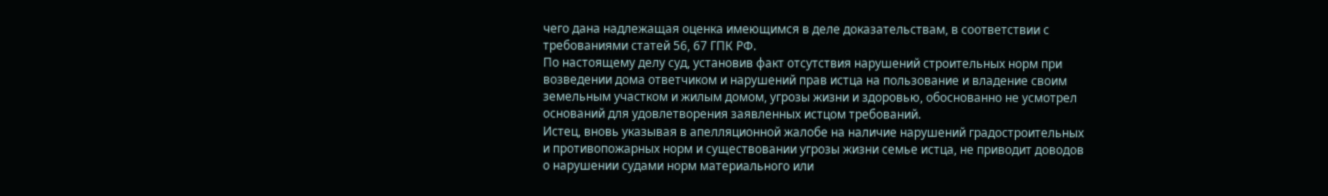чего дана надлежащая оценка имеющимся в деле доказательствам, в соответствии с требованиями статей 56, 67 ГПК РФ.
По настоящему делу суд, установив факт отсутствия нарушений строительных норм при возведении дома ответчиком и нарушений прав истца на пользование и владение своим земельным участком и жилым домом, угрозы жизни и здоровью, обоснованно не усмотрел оснований для удовлетворения заявленных истцом требований.
Истец, вновь указывая в апелляционной жалобе на наличие нарушений градостроительных и противопожарных норм и существовании угрозы жизни семье истца, не приводит доводов о нарушении судами норм материального или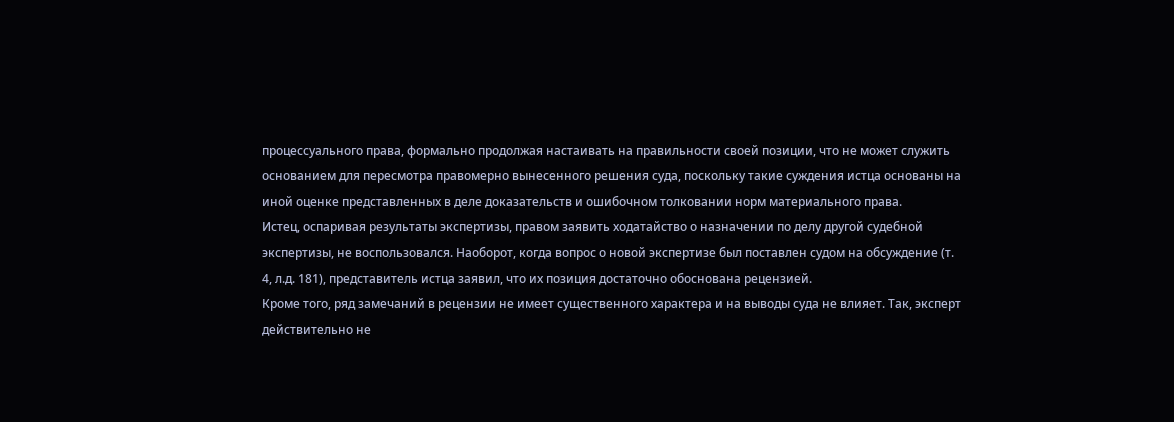процессуального права, формально продолжая настаивать на правильности своей позиции, что не может служить основанием для пересмотра правомерно вынесенного решения суда, поскольку такие суждения истца основаны на иной оценке представленных в деле доказательств и ошибочном толковании норм материального права.
Истец, оспаривая результаты экспертизы, правом заявить ходатайство о назначении по делу другой судебной экспертизы, не воспользовался. Наоборот, когда вопрос о новой экспертизе был поставлен судом на обсуждение (т. 4, л.д. 181), представитель истца заявил, что их позиция достаточно обоснована рецензией.
Кроме того, ряд замечаний в рецензии не имеет существенного характера и на выводы суда не влияет. Так, эксперт действительно не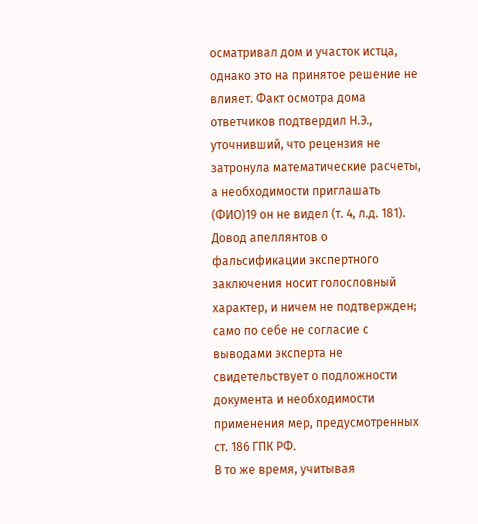осматривал дом и участок истца, однако это на принятое решение не влияет. Факт осмотра дома ответчиков подтвердил Н.Э., уточнивший, что рецензия не затронула математические расчеты, а необходимости приглашать (ФИО)19 он не видел (т. 4, л.д. 181).
Довод апеллянтов о фальсификации экспертного заключения носит голословный характер, и ничем не подтвержден; само по себе не согласие с выводами эксперта не свидетельствует о подложности документа и необходимости применения мер, предусмотренных ст. 186 ГПК РФ.
В то же время, учитывая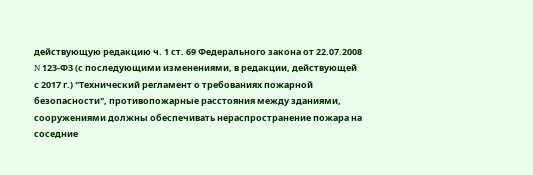действующую редакцию ч. 1 ст. 69 Федерального закона от 22.07.2008 N 123-ФЗ (с последующими изменениями, в редакции, действующей с 2017 г.) "Технический регламент о требованиях пожарной безопасности", противопожарные расстояния между зданиями, сооружениями должны обеспечивать нераспространение пожара на соседние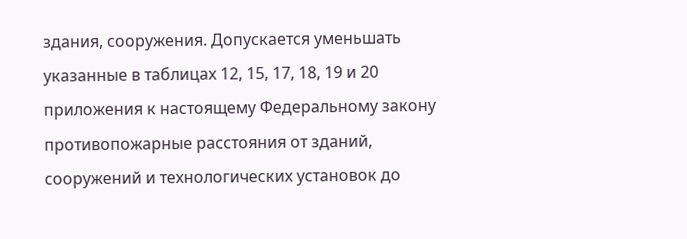здания, сооружения. Допускается уменьшать указанные в таблицах 12, 15, 17, 18, 19 и 20 приложения к настоящему Федеральному закону противопожарные расстояния от зданий, сооружений и технологических установок до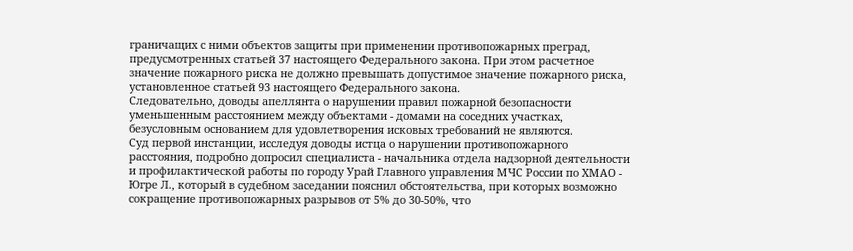граничащих с ними объектов защиты при применении противопожарных преград, предусмотренных статьей 37 настоящего Федерального закона. При этом расчетное значение пожарного риска не должно превышать допустимое значение пожарного риска, установленное статьей 93 настоящего Федерального закона.
Следовательно, доводы апеллянта о нарушении правил пожарной безопасности уменьшенным расстоянием между объектами - домами на соседних участках, безусловным основанием для удовлетворения исковых требований не являются.
Суд первой инстанции, исследуя доводы истца о нарушении противопожарного расстояния, подробно допросил специалиста - начальника отдела надзорной деятельности и профилактической работы по городу Урай Главного управления МЧС России по ХМАО - Югре Л., который в судебном заседании пояснил обстоятельства, при которых возможно сокращение противопожарных разрывов от 5% до 30-50%, что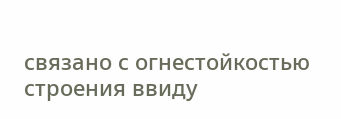связано с огнестойкостью строения ввиду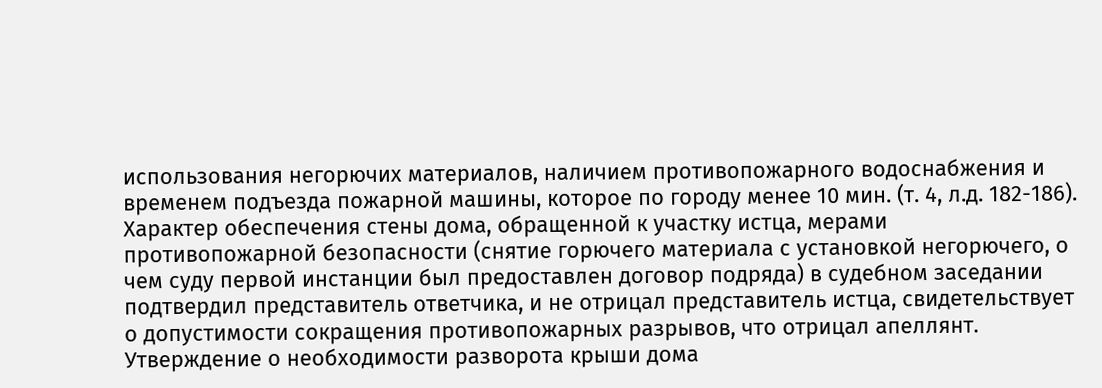использования негорючих материалов, наличием противопожарного водоснабжения и временем подъезда пожарной машины, которое по городу менее 10 мин. (т. 4, л.д. 182-186).
Характер обеспечения стены дома, обращенной к участку истца, мерами противопожарной безопасности (снятие горючего материала с установкой негорючего, о чем суду первой инстанции был предоставлен договор подряда) в судебном заседании подтвердил представитель ответчика, и не отрицал представитель истца, свидетельствует о допустимости сокращения противопожарных разрывов, что отрицал апеллянт.
Утверждение о необходимости разворота крыши дома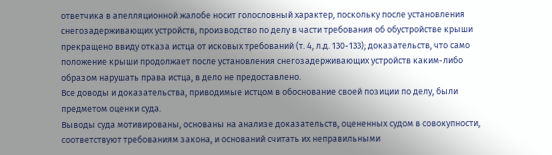ответчика в апелляционной жалобе носит голословный характер, поскольку после установления снегозадерживающих устройств, производство по делу в части требования об обустройстве крыши прекращено ввиду отказа истца от исковых требований (т. 4, л.д. 130-133); доказательств, что само положение крыши продолжает после установления снегозадерживающих устройств каким-либо образом нарушать права истца, в дело не предоставлено.
Все доводы и доказательства, приводимые истцом в обоснование своей позиции по делу, были предметом оценки суда.
Выводы суда мотивированы, основаны на анализе доказательств, оцененных судом в совокупности, соответствуют требованиям закона, и оснований считать их неправильными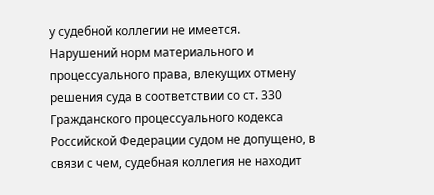у судебной коллегии не имеется.
Нарушений норм материального и процессуального права, влекущих отмену решения суда в соответствии со ст. 330 Гражданского процессуального кодекса Российской Федерации судом не допущено, в связи с чем, судебная коллегия не находит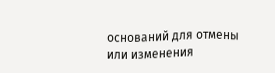оснований для отмены или изменения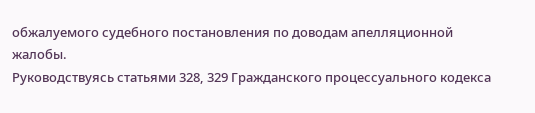обжалуемого судебного постановления по доводам апелляционной жалобы.
Руководствуясь статьями 328, 329 Гражданского процессуального кодекса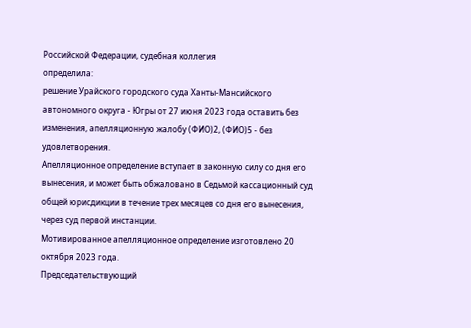Российской Федерации, судебная коллегия
определила:
решение Урайского городского суда Ханты-Мансийского автономного округа - Югры от 27 июня 2023 года оставить без изменения, апелляционную жалобу (ФИО)2, (ФИО)5 - без удовлетворения.
Апелляционное определение вступает в законную силу со дня его вынесения, и может быть обжаловано в Седьмой кассационный суд общей юрисдикции в течение трех месяцев со дня его вынесения, через суд первой инстанции.
Мотивированное апелляционное определение изготовлено 20 октября 2023 года.
Председательствующий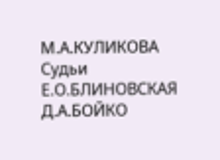М.А.КУЛИКОВА
Судьи
Е.О.БЛИНОВСКАЯ
Д.А.БОЙКО